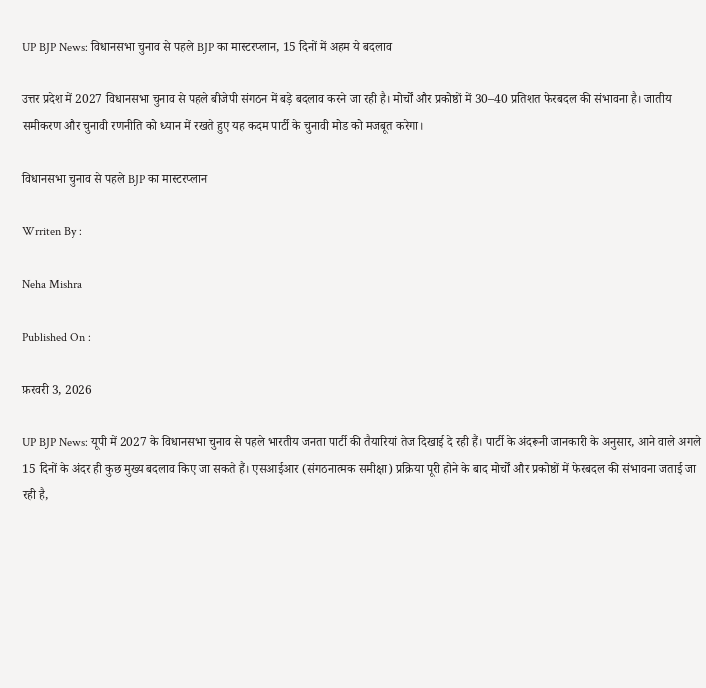UP BJP News: विधानसभा चुनाव से पहले BJP का मास्टरप्लान, 15 दिनों में अहम ये बदलाव

उत्तर प्रदेश में 2027 विधानसभा चुनाव से पहले बीजेपी संगठन में बड़े बदलाव करने जा रही है। मोर्चों और प्रकोष्ठों में 30–40 प्रतिशत फेरबदल की संभावना है। जातीय समीकरण और चुनावी रणनीति को ध्यान में रखते हुए यह कदम पार्टी के चुनावी मोड को मजबूत करेगा।

विधानसभा चुनाव से पहले BJP का मास्टरप्लान

Wrriten By :

Neha Mishra

Published On :

फ़रवरी 3, 2026

UP BJP News: यूपी में 2027 के विधानसभा चुनाव से पहले भारतीय जनता पार्टी की तैयारियां तेज दिखाई दे रही हैं। पार्टी के अंदरूनी जानकारी के अनुसार, आने वाले अगले 15 दिनों के अंदर ही कुछ मुख्य बदलाव किए जा सकते हैं। एसआईआर (संगठनात्मक समीक्षा) प्रक्रिया पूरी होने के बाद मोर्चों और प्रकोष्ठों में फेरबदल की संभावना जताई जा रही है,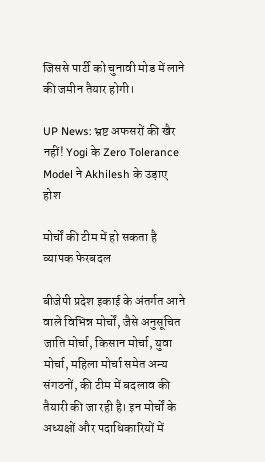जिससे पार्टी को चुनावी मोड में लाने की जमीन तैयार होगी।

UP News: भ्रष्ट अफसरों की खैर नहीं! Yogi के Zero Tolerance Model ने Akhilesh के उड़ाए होश

मोर्चों की टीम में हो सकता है व्यापक फेरबदल

बीजेपी प्रदेश इकाई के अंतर्गत आने वाले विभिन्न मोर्चों, जैसे अनुसूचित जाति मोर्चा, किसान मोर्चा, युवा मोर्चा, महिला मोर्चा समेत अन्य संगठनों, की टीम में बदलाव की तैयारी की जा रही है। इन मोर्चों के अध्यक्षों और पदाधिकारियों में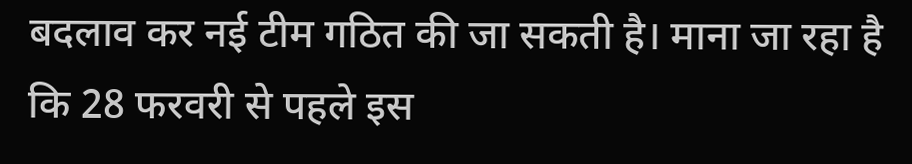बदलाव कर नई टीम गठित की जा सकती है। माना जा रहा है कि 28 फरवरी से पहले इस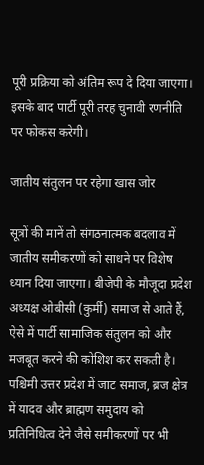पूरी प्रक्रिया को अंतिम रूप दे दिया जाएगा। इसके बाद पार्टी पूरी तरह चुनावी रणनीति पर फोकस करेगी।

जातीय संतुलन पर रहेगा खास जोर

सूत्रों की मानें तो संगठनात्मक बदलाव में जातीय समीकरणों को साधने पर विशेष ध्यान दिया जाएगा। बीजेपी के मौजूदा प्रदेश अध्यक्ष ओबीसी (कुर्मी) समाज से आते हैं, ऐसे में पार्टी सामाजिक संतुलन को और मजबूत करने की कोशिश कर सकती है। पश्चिमी उत्तर प्रदेश में जाट समाज, ब्रज क्षेत्र में यादव और ब्राह्मण समुदाय को प्रतिनिधित्व देने जैसे समीकरणों पर भी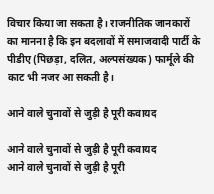विचार किया जा सकता है। राजनीतिक जानकारों का मानना है कि इन बदलावों में समाजवादी पार्टी के पीडीए (पिछड़ा, दलित, अल्पसंख्यक) फार्मूले की काट भी नजर आ सकती है।

आने वाले चुनावों से जुड़ी है पूरी कवायद

आने वाले चुनावों से जुड़ी है पूरी कवायद
आने वाले चुनावों से जुड़ी है पूरी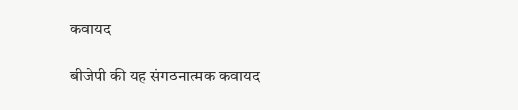कवायद

बीजेपी की यह संगठनात्मक कवायद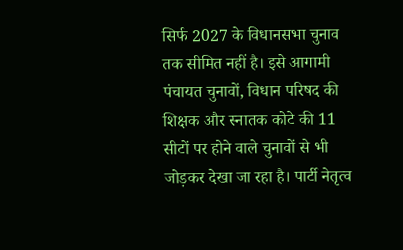सिर्फ 2027 के विधानसभा चुनाव तक सीमित नहीं है। इसे आगामी पंचायत चुनावों, विधान परिषद की शिक्षक और स्नातक कोटे की 11 सीटों पर होने वाले चुनावों से भी जोड़कर देखा जा रहा है। पार्टी नेतृत्व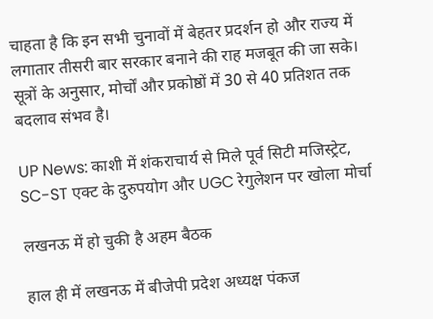चाहता है कि इन सभी चुनावों में बेहतर प्रदर्शन हो और राज्य में लगातार तीसरी बार सरकार बनाने की राह मजबूत की जा सके। सूत्रों के अनुसार, मोर्चों और प्रकोष्ठों में 30 से 40 प्रतिशत तक बदलाव संभव है।

UP News: काशी में शंकराचार्य से मिले पूर्व सिटी मजिस्ट्रेट, SC-ST एक्ट के दुरुपयोग और UGC रेगुलेशन पर खोला मोर्चा

लखनऊ में हो चुकी है अहम बैठक

हाल ही में लखनऊ में बीजेपी प्रदेश अध्यक्ष पंकज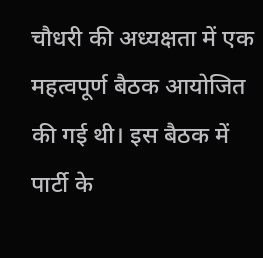चौधरी की अध्यक्षता में एक महत्वपूर्ण बैठक आयोजित की गई थी। इस बैठक में पार्टी के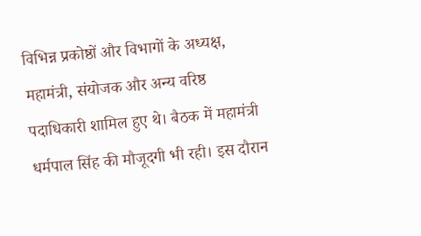विभिन्न प्रकोष्ठों और विभागों के अध्यक्ष, महामंत्री, संयोजक और अन्य वरिष्ठ पदाधिकारी शामिल हुए थे। बैठक में महामंत्री धर्मपाल सिंह की मौजूदगी भी रही। इस दौरान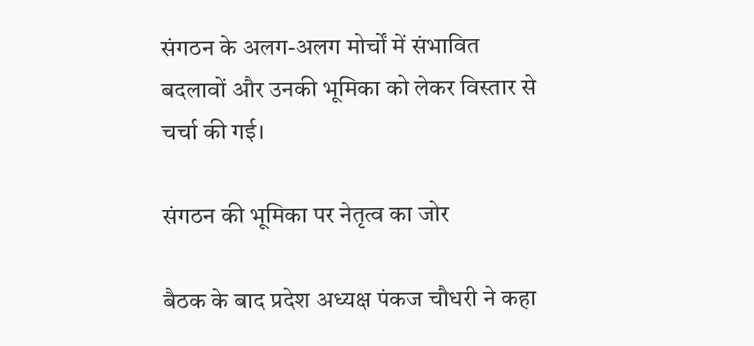संगठन के अलग-अलग मोर्चों में संभावित बदलावों और उनकी भूमिका को लेकर विस्तार से चर्चा की गई।

संगठन की भूमिका पर नेतृत्व का जोर

बैठक के बाद प्रदेश अध्यक्ष पंकज चौधरी ने कहा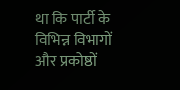था कि पार्टी के विभिन्न विभागों और प्रकोष्ठों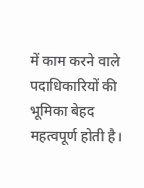में काम करने वाले पदाधिकारियों की भूमिका बेहद महत्वपूर्ण होती है।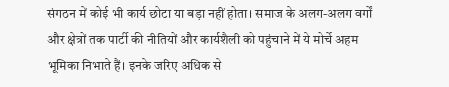संगठन में कोई भी कार्य छोटा या बड़ा नहीं होता। समाज के अलग-अलग वर्गों और क्षेत्रों तक पार्टी की नीतियों और कार्यशैली को पहुंचाने में ये मोर्चे अहम भूमिका निभाते हैं। इनके जरिए अधिक से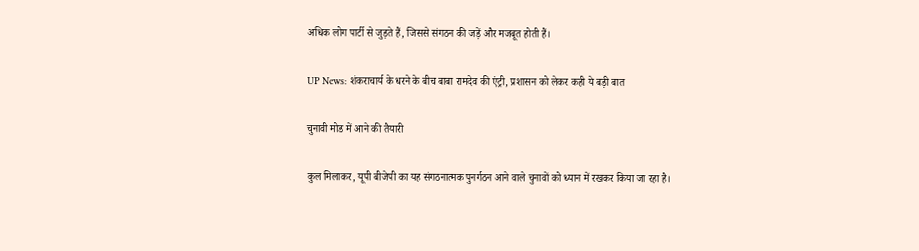अधिक लोग पार्टी से जुड़ते हैं, जिससे संगठन की जड़ें और मजबूत होती हैं।

UP News: शंकराचार्य के धरने के बीच बाबा रामदेव की एंट्री, प्रशासन को लेकर कही ये बड़ी बात

चुनावी मोड में आने की तैयारी

कुल मिलाकर, यूपी बीजेपी का यह संगठनात्मक पुनर्गठन आने वाले चुनावों को ध्यान में रखकर किया जा रहा है।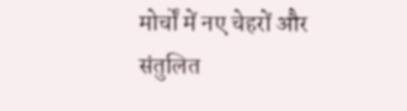मोर्चों में नए चेहरों और संतुलित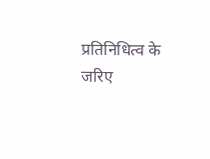प्रतिनिधित्व के जरिए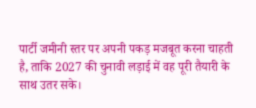पार्टी जमीनी स्तर पर अपनी पकड़ मजबूत करना चाहती है, ताकि 2027 की चुनावी लड़ाई में वह पूरी तैयारी के साथ उतर सके।